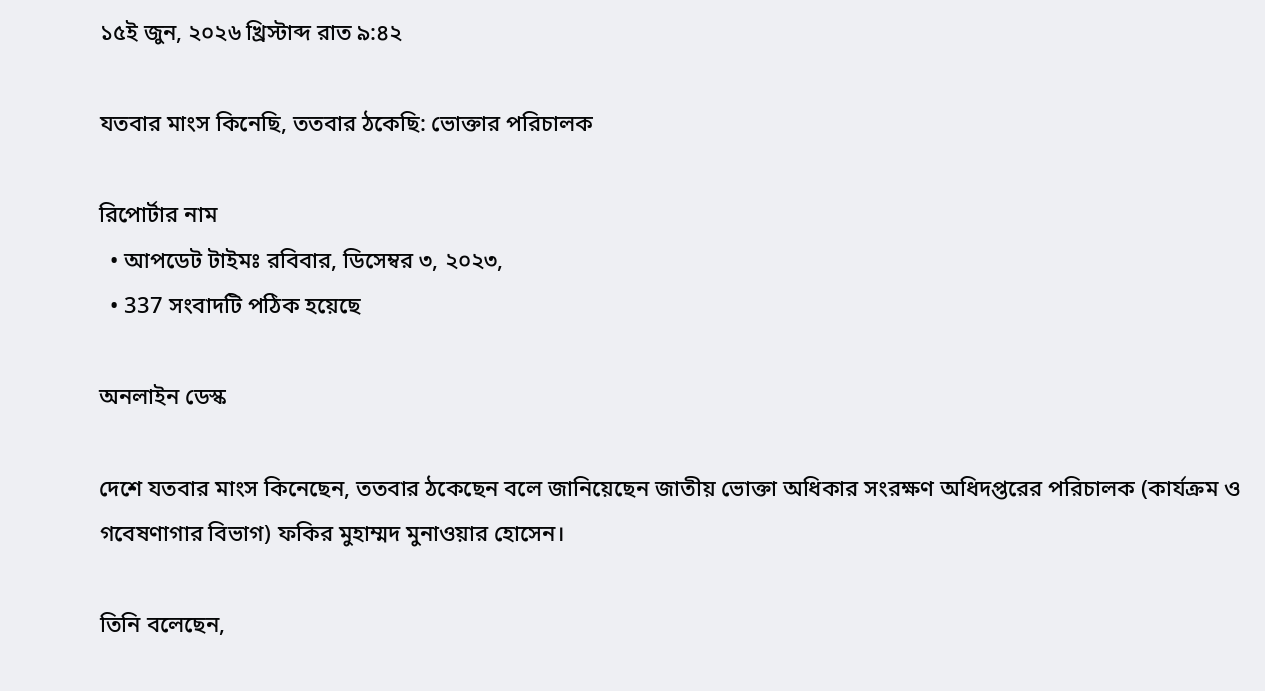১৫ই জুন, ২০২৬ খ্রিস্টাব্দ রাত ৯:৪২

যতবার মাংস কিনেছি, ততবার ঠকেছি: ভোক্তার পরিচালক

রিপোর্টার নাম
  • আপডেট টাইমঃ রবিবার, ডিসেম্বর ৩, ২০২৩,
  • 337 সংবাদটি পঠিক হয়েছে

অনলাইন ডেস্ক

দেশে যতবার মাংস কিনেছেন, ততবার ঠকেছেন বলে জানিয়েছেন জাতীয় ভোক্তা অধিকার সংরক্ষণ অধিদপ্তরের পরিচালক (কার্যক্রম ও গবেষণাগার বিভাগ) ফকির মুহাম্মদ মুনাওয়ার হোসেন।

তিনি বলেছেন,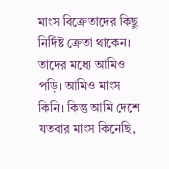মাংস বিক্রেতাদের কিছু নির্দিষ্ট ক্রেতা থাকেন। তাদের মধ্যে আমিও পড়ি। আমিও মাংস কিনি। কিন্তু আমি দেশে যতবার মাংস কিনেছি,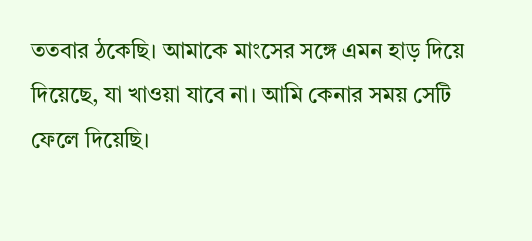ততবার ঠকেছি। আমাকে মাংসের সঙ্গে এমন হাড় দিয়ে দিয়েছে, যা খাওয়া যাবে না। আমি কেনার সময় সেটি ফেলে দিয়েছি।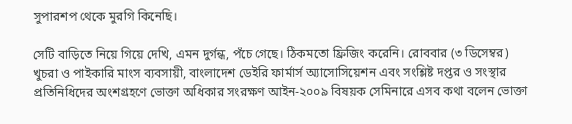সুপারশপ থেকে মুরগি কিনেছি।

সেটি বাড়িতে নিয়ে গিয়ে দেখি, এমন দুর্গন্ধ, পঁচে গেছে। ঠিকমতো ফ্রিজিং করেনি। রোববার (৩ ডিসেম্বর) খুচরা ও পাইকারি মাংস ব্যবসায়ী, বাংলাদেশ ডেইরি ফার্মার্স অ্যাসোসিয়েশন এবং সংশ্লিষ্ট দপ্তর ও সংস্থার প্রতিনিধিদের অংশগ্রহণে ভোক্তা অধিকার সংরক্ষণ আইন-২০০৯ বিষয়ক সেমিনারে এসব কথা বলেন ভোক্তা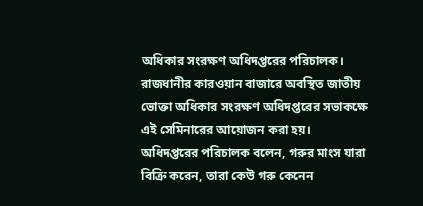অধিকার সংরক্ষণ অধিদপ্তরের পরিচালক। রাজধানীর কারওয়ান বাজারে অবস্থিত জাতীয় ভোক্তা অধিকার সংরক্ষণ অধিদপ্তরের সভাকক্ষে এই সেমিনারের আয়োজন করা হয়। অধিদপ্তরের পরিচালক বলেন, গরুর মাংস যারা বিক্রি করেন, তারা কেউ গরু কেনেন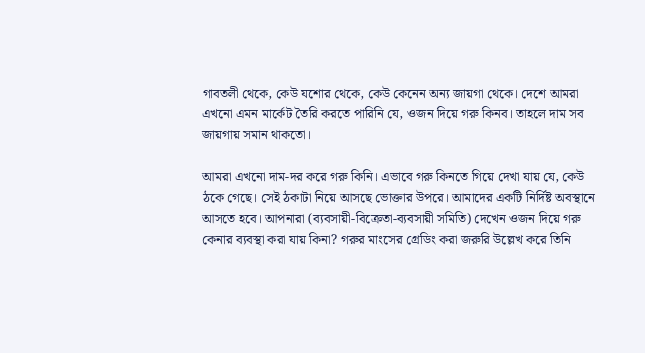গাবতলী থেকে, কেউ যশোর থেকে, কেউ কেনেন অন্য জায়গা থেকে। দেশে আমরা এখনো এমন মার্কেট তৈরি করতে পারিনি যে, ওজন দিয়ে গরু কিনব। তাহলে দাম সব জায়গায় সমান থাকতো।

আমরা এখনো দাম-দর করে গরু কিনি। এভাবে গরু কিনতে গিয়ে দেখা যায় যে, কেউ ঠকে গেছে। সেই ঠকাটা নিয়ে আসছে ভোক্তার উপরে। আমাদের একটি নির্দিষ্ট অবস্থানে আসতে হবে। আপনারা (ব্যবসায়ী-বিক্রেতা-ব্যবসায়ী সমিতি) দেখেন ওজন দিয়ে গরু কেনার ব্যবস্থা করা যায় কিনা? গরুর মাংসের গ্রেডিং করা জরুরি উল্লেখ করে তিনি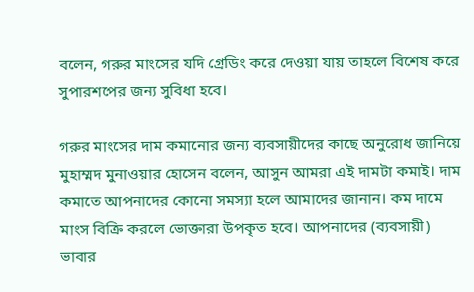বলেন, গরুর মাংসের যদি গ্রেডিং করে দেওয়া যায় তাহলে বিশেষ করে সুপারশপের জন্য সুবিধা হবে।

গরুর মাংসের দাম কমানোর জন্য ব্যবসায়ীদের কাছে অনুরোধ জানিয়ে মুহাম্মদ মুনাওয়ার হোসেন বলেন, আসুন আমরা এই দামটা কমাই। দাম কমাতে আপনাদের কোনো সমস্যা হলে আমাদের জানান। কম দামে মাংস বিক্রি করলে ভোক্তারা উপকৃত হবে। আপনাদের (ব্যবসায়ী) ভাবার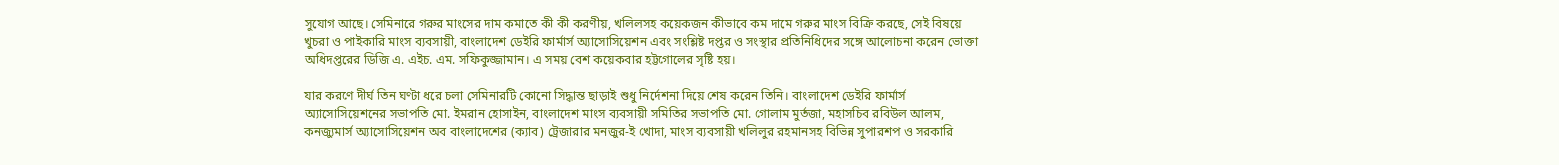সুযোগ আছে। সেমিনারে গরুর মাংসের দাম কমাতে কী কী করণীয়, খলিলসহ কয়েকজন কীভাবে কম দামে গরুর মাংস বিক্রি করছে, সেই বিষয়ে খুচরা ও পাইকারি মাংস ব্যবসায়ী, বাংলাদেশ ডেইরি ফার্মার্স অ্যাসোসিয়েশন এবং সংশ্লিষ্ট দপ্তর ও সংস্থার প্রতিনিধিদের সঙ্গে আলোচনা করেন ভোক্তা অধিদপ্তরের ডিজি এ. এইচ. এম. সফিকুজ্জামান। এ সময় বেশ কয়েকবার হট্টগোলের সৃষ্টি হয়।

যার করণে দীর্ঘ তিন ঘণ্টা ধরে চলা সেমিনারটি কোনো সিদ্ধান্ত ছাড়াই শুধু নির্দেশনা দিয়ে শেষ করেন তিনি। বাংলাদেশ ডেইরি ফার্মার্স অ্যাসোসিয়েশনের সভাপতি মো. ইমরান হোসাইন, বাংলাদেশ মাংস ব্যবসায়ী সমিতির সভাপতি মো. গোলাম মুর্তজা, মহাসচিব রবিউল আলম, কনজ্যুমার্স অ্যাসোসিয়েশন অব বাংলাদেশের (ক্যাব) ট্রেজারার মনজুর-ই খোদা, মাংস ব্যবসায়ী খলিলুর রহমানসহ বিভিন্ন সুপারশপ ও সরকারি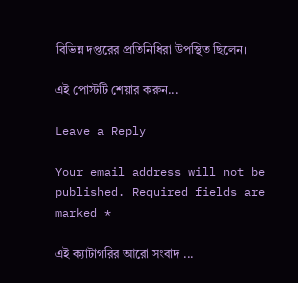বিভিন্ন দপ্তরের প্রতিনিধিরা উপস্থিত ছিলেন।

এই পোস্টটি শেয়ার করুন...

Leave a Reply

Your email address will not be published. Required fields are marked *

এই ক্যাটাগরির আরো সংবাদ ...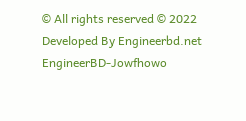© All rights reserved © 2022
Developed By Engineerbd.net
EngineerBD-Jowfhowo